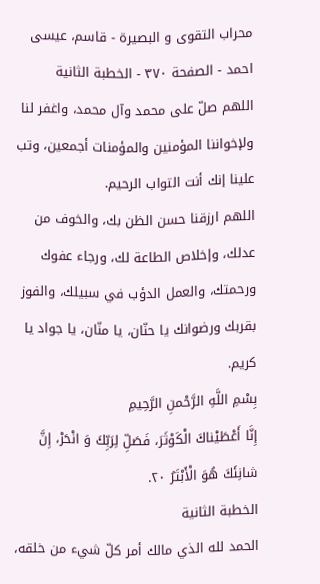محراب التقوى و البصيرة - قاسم، عيسى احمد - الصفحة ٣٧٠ - الخطبة الثانية
اللهم صلّ على محمد وآل محمد، واغفر لنا ولإخواننا المؤمنين والمؤمنات أجمعين، وتب علينا إنك أنت التواب الرحيم.
اللهم ارزقنا حسن الظن بك، والخوف من عدلك، وإخلاص الطاعة لك، ورجاء عفوك ورحمتك، والعمل الدؤب في سبيلك، والفوز بقربك ورضوانك يا حنّان، يا منّان، يا جواد يا كريم.
بِسْمِ اللَّهِ الرَّحْمنِ الرَّحِيمِ
إِنَّا أَعْطَيْناكَ الْكَوْثَرَ، فَصَلِّ لِرَبِّكَ وَ انْحَرْ، إِنَّ شانِئَكَ هُوَ الْأَبْتَرُ ٢٠.
الخطبة الثانية
الحمد لله الذي مالك أمر كلّ شيء من خلقه،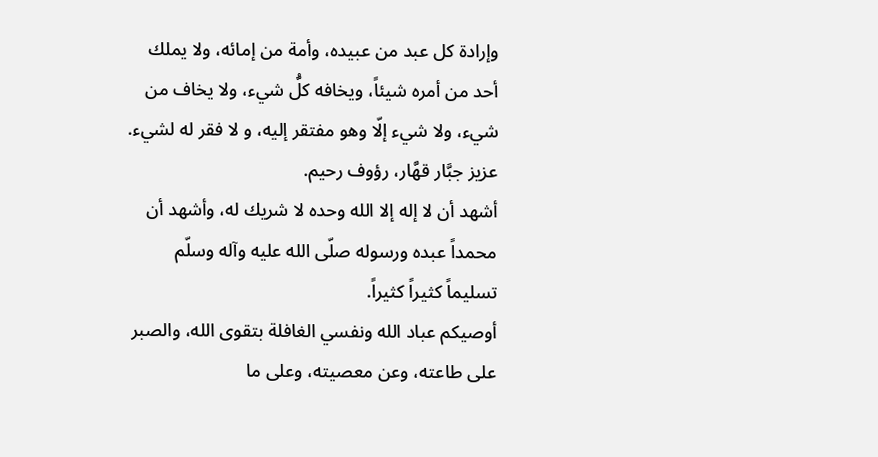وإرادة كل عبد من عبيده، وأمة من إمائه، ولا يملك أحد من أمره شيئاً، ويخافه كلُّ شيء، ولا يخاف من شيء، ولا شيء إلّا وهو مفتقر إليه، و لا فقر له لشيء. عزيز جبَّار قهَّار، رؤوف رحيم.
أشهد أن لا إله إلا الله وحده لا شريك له، وأشهد أن محمداً عبده ورسوله صلّى الله عليه وآله وسلّم تسليماً كثيراً كثيراً.
أوصيكم عباد الله ونفسي الغافلة بتقوى الله، والصبر على طاعته، وعن معصيته، وعلى ما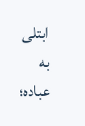ابتلى به عباده؛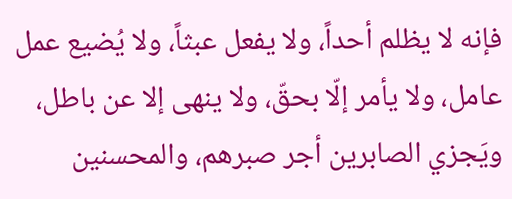فإنه لا يظلم أحداً، ولا يفعل عبثاً، ولا يُضيع عمل عامل، ولا يأمر إلّا بحقّ، ولا ينهى إلا عن باطل، ويَجزي الصابرين أجر صبرهم، والمحسنين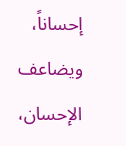إحساناً، ويضاعف الإحسان،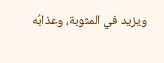ويزيد في المثوبة، وعذابُه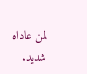لمن عاداه شديد.